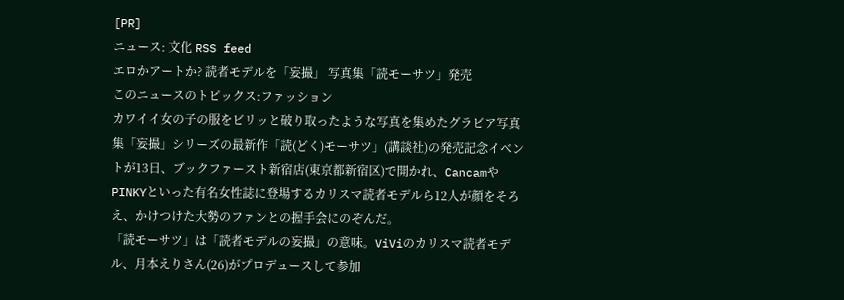[PR]
ニュース: 文化 RSS feed
エロかアートか? 読者モデルを「妄撮」 写真集「読モーサツ」発売
このニュースのトピックス:ファッション
カワイイ女の子の服をビリッと破り取ったような写真を集めたグラビア写真集「妄撮」シリーズの最新作「読(どく)モーサツ」(講談社)の発売記念イベントが13日、ブックファースト新宿店(東京都新宿区)で開かれ、CancamやPINKYといった有名女性誌に登場するカリスマ読者モデルら12人が顔をそろえ、かけつけた大勢のファンとの握手会にのぞんだ。
「読モーサツ」は「読者モデルの妄撮」の意味。ViViのカリスマ読者モデル、月本えりさん(26)がプロデュースして参加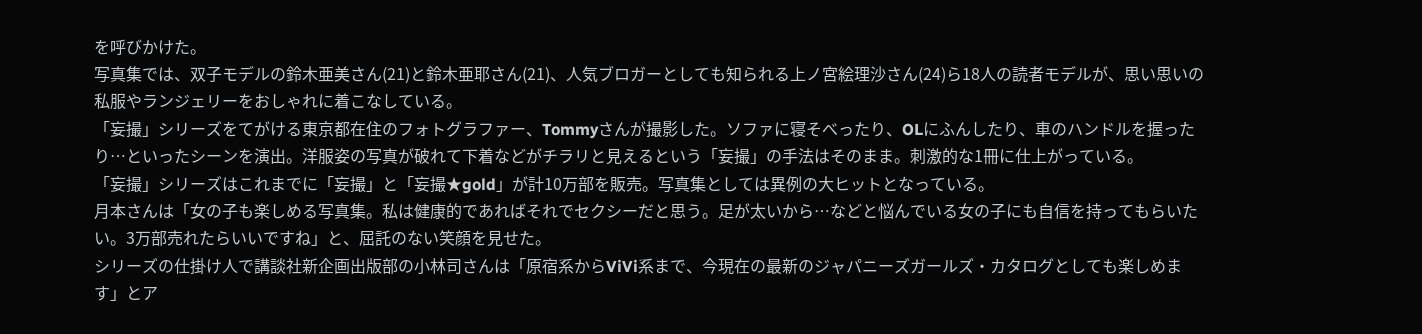を呼びかけた。
写真集では、双子モデルの鈴木亜美さん(21)と鈴木亜耶さん(21)、人気ブロガーとしても知られる上ノ宮絵理沙さん(24)ら18人の読者モデルが、思い思いの私服やランジェリーをおしゃれに着こなしている。
「妄撮」シリーズをてがける東京都在住のフォトグラファー、Tommyさんが撮影した。ソファに寝そべったり、OLにふんしたり、車のハンドルを握ったり…といったシーンを演出。洋服姿の写真が破れて下着などがチラリと見えるという「妄撮」の手法はそのまま。刺激的な1冊に仕上がっている。
「妄撮」シリーズはこれまでに「妄撮」と「妄撮★gold」が計10万部を販売。写真集としては異例の大ヒットとなっている。
月本さんは「女の子も楽しめる写真集。私は健康的であればそれでセクシーだと思う。足が太いから…などと悩んでいる女の子にも自信を持ってもらいたい。3万部売れたらいいですね」と、屈託のない笑顔を見せた。
シリーズの仕掛け人で講談社新企画出版部の小林司さんは「原宿系からViVi系まで、今現在の最新のジャパニーズガールズ・カタログとしても楽しめます」とア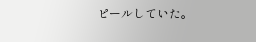ピールしていた。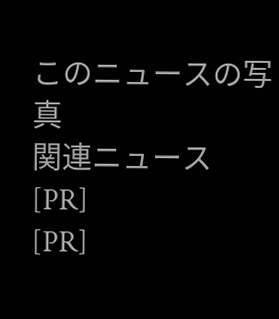このニュースの写真
関連ニュース
[PR]
[PR]